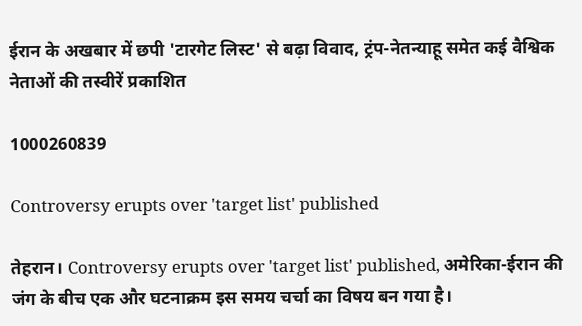ईरान के अखबार में छपी 'टारगेट लिस्ट' से बढ़ा विवाद, ट्रंप-नेतन्याहू समेत कई वैश्विक नेताओं की तस्वीरें प्रकाशित

1000260839

Controversy erupts over 'target list' published

तेहरान। Controversy erupts over 'target list' published, अमेरिका-ईरान की जंग के बीच एक और घटनाक्रम इस समय चर्चा का विषय बन गया है।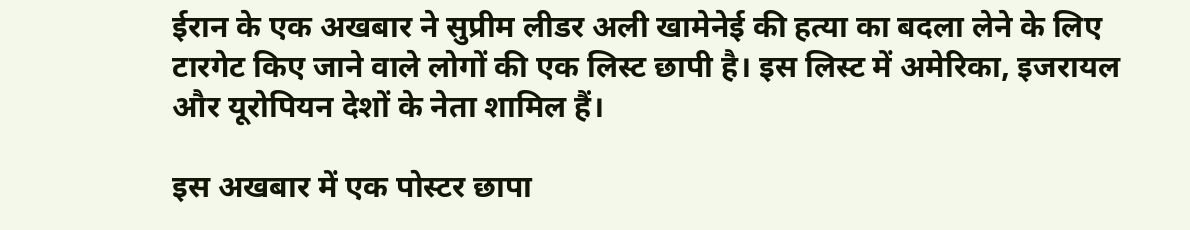ईरान के एक अखबार ने सुप्रीम लीडर अली खामेनेई की हत्या का बदला लेने के लिए टारगेट किए जाने वाले लोगों की एक लिस्ट छापी है। इस लिस्ट में अमेरिका, इजरायल और यूरोपियन देशों के नेता शामिल हैं।

इस अखबार में एक पोस्टर छापा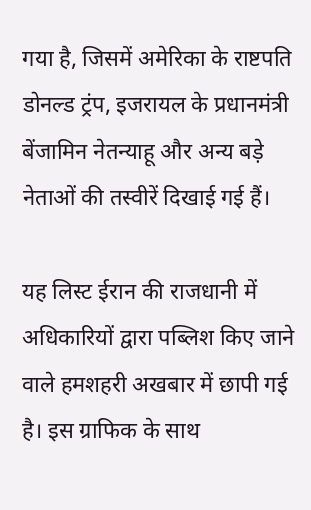गया है, जिसमें अमेरिका के राष्टपति डोनल्ड ट्रंप, इजरायल के प्रधानमंत्री बेंजामिन नेतन्याहू और अन्य बड़े नेताओं की तस्वीरें दिखाई गई हैं।

यह लिस्ट ईरान की राजधानी में अधिकारियों द्वारा पब्लिश किए जाने वाले हमशहरी अखबार में छापी गई है। इस ग्राफिक के साथ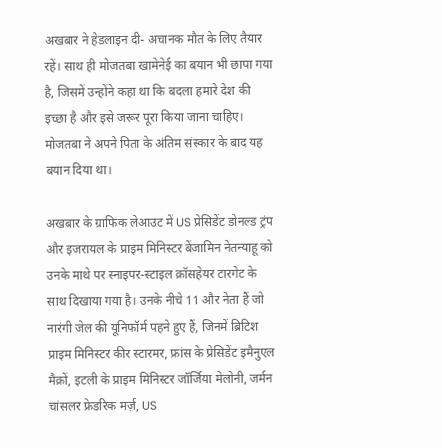अखबार ने हेडलाइन दी- अचानक मौत के लिए तैयार रहें। साथ ही मोजतबा खामेनेई का बयान भी छापा गया है, जिसमें उन्होंने कहा था कि बदला हमारे देश की इच्छा है और इसे जरूर पूरा किया जाना चाहिए। मोजतबा ने अपने पिता के अंतिम संस्कार के बाद यह बयान दिया था।

अखबार के ग्राफिक लेआउट में US प्रेसिडेंट डोनल्ड ट्रंप और इजरायल के प्राइम मिनिस्टर बेंजामिन नेतन्याहू को उनके माथे पर स्नाइपर-स्टाइल क्रॉसहेयर टारगेट के साथ दिखाया गया है। उनके नीचे 11 और नेता हैं जो नारंगी जेल की यूनिफॉर्म पहने हुए हैं, जिनमें ब्रिटिश प्राइम मिनिस्टर कीर स्टारमर, फ्रांस के प्रेसिडेंट इमैनुएल मैक्रों, इटली के प्राइम मिनिस्टर जॉर्जिया मेलोनी, जर्मन चांसलर फ्रेडरिक मर्ज़, US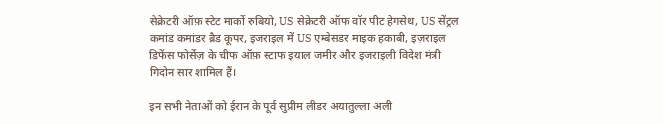सेक्रेटरी ऑफ़ स्टेट मार्को रुबियो, US सेक्रेटरी ऑफ वॉर पीट हेगसेथ, US सेंट्रल कमांड कमांडर ब्रैड कूपर, इजराइल में US एम्बेसडर माइक हकाबी, इज़राइल डिफेंस फोर्सेज़ के चीफ ऑफ़ स्टाफ इयाल जमीर और इजराइली विदेश मंत्री गिदोन सार शामिल हैं।

इन सभी नेताओं को ईरान के पूर्व सुप्रीम लीडर अयातुल्ला अली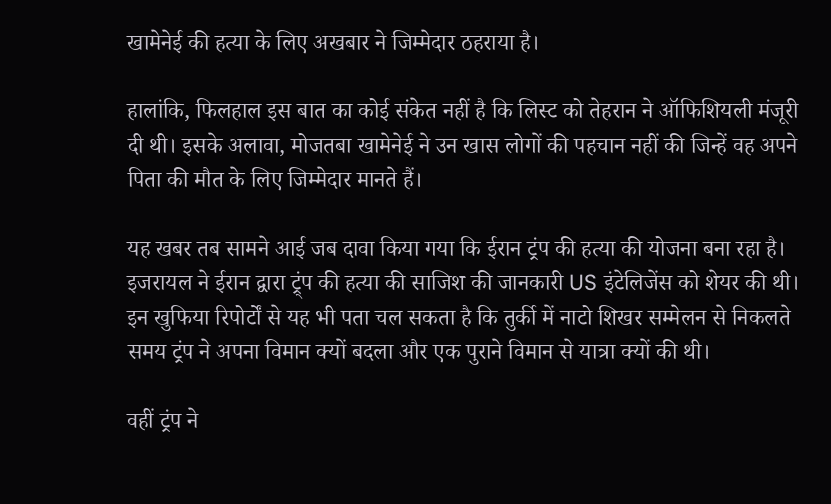खामेनेई की हत्या के लिए अखबार ने जिम्मेदार ठहराया है।

हालांकि, फिलहाल इस बात का कोई संकेत नहीं है कि लिस्ट को तेहरान ने ऑफिशियली मंजूरी दी थी। इसके अलावा, मोजतबा खामेनेई ने उन खास लोगों की पहचान नहीं की जिन्हें वह अपने पिता की मौत के लिए जिम्मेदार मानते हैं।

यह खबर तब सामने आई जब दावा किया गया कि ईरान ट्रंप की हत्या की योजना बना रहा है। इजरायल ने ईरान द्वारा ट्र्ंप की हत्या की साजिश की जानकारी US इंटेलिजेंस को शेयर की थी। इन खुफिया रिपोर्टों से यह भी पता चल सकता है कि तुर्की में नाटो शिखर सम्मेलन से निकलते समय ट्रंप ने अपना विमान क्यों बदला और एक पुराने विमान से यात्रा क्यों की थी।

वहीं ट्रंप ने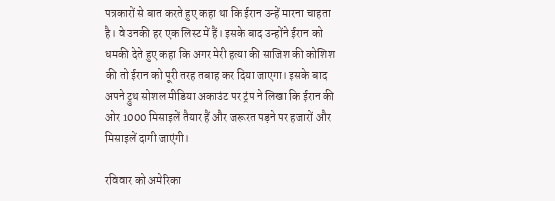पत्रकारों से बात करते हुए कहा था कि ईरान उन्हें मारना चाहता है। वे उनकी हर एक लिस्ट में हैं। इसके बाद उन्होंने ईरान को धमकी देते हुए कहा कि अगर मेरी हत्या की साजिश की कोशिश की तो ईरान को पूरी तरह तबाह कर दिया जाएगा। इसके बाद अपने ट्रुथ सोशल मीडिया अकाउंट पर ट्रंप ने लिखा कि ईरान की ओर 1000 मिसाइलें तैयार हैं और जरूरत पड़ने पर हजारों और मिसाइलें दागी जाएंगी।

रविवार को अमेरिका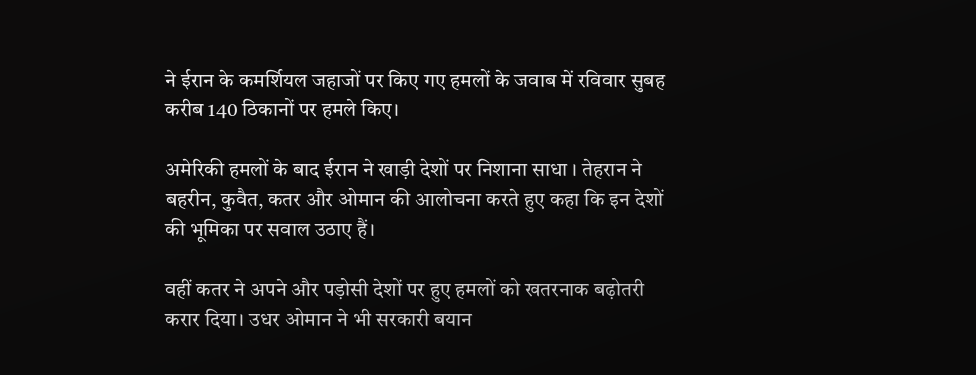ने ईरान के कमर्शियल जहाजों पर किए गए हमलों के जवाब में रविवार सुबह करीब 140 ठिकानों पर हमले किए।

अमेरिकी हमलों के बाद ईरान ने खाड़ी देशों पर निशाना साधा । तेहरान ने बहरीन, कुवैत, कतर और ओमान की आलोचना करते हुए कहा कि इन देशों की भूमिका पर सवाल उठाए हैं।

वहीं कतर ने अपने और पड़ोसी देशों पर हुए हमलों को खतरनाक बढ़ोतरी करार दिया। उधर ओमान ने भी सरकारी बयान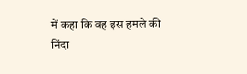में कहा कि वह इस हमले की निंदा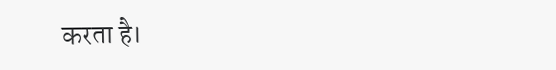करता है।